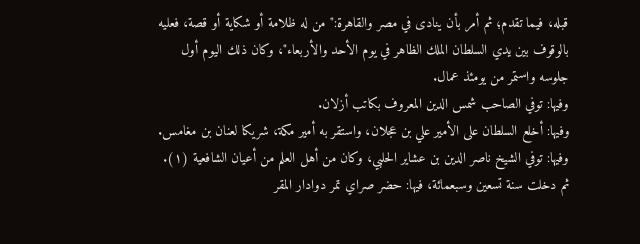قبله، فيما تقدم؛ ثم أمر بأن ينادى في مصر والقاهرة:"من له ظلامة أو شكاية أو قصة، فعليه بالوقوف بين يدي السلطان الملك الظاهر في يوم الأحد والأربعاء"، وكان ذلك اليوم أول جلوسه واستمر من يومئذ عمال.
وفيها: توفي الصاحب شمس الدين المعروف بكاتب أزلان.
وفيها: أخلع السلطان على الأمير علي بن عجلان، واستقر به أمير مكة، شريكا لعنان بن مغامس.
وفيها: توفي الشيخ ناصر الدين بن عشاير الحلبي، وكان من أهل العلم من أعيان الشافعية (١).
ثم دخلت سنة تسعين وسبعمائة، فيها: حضر صراي تمر دوادار المقر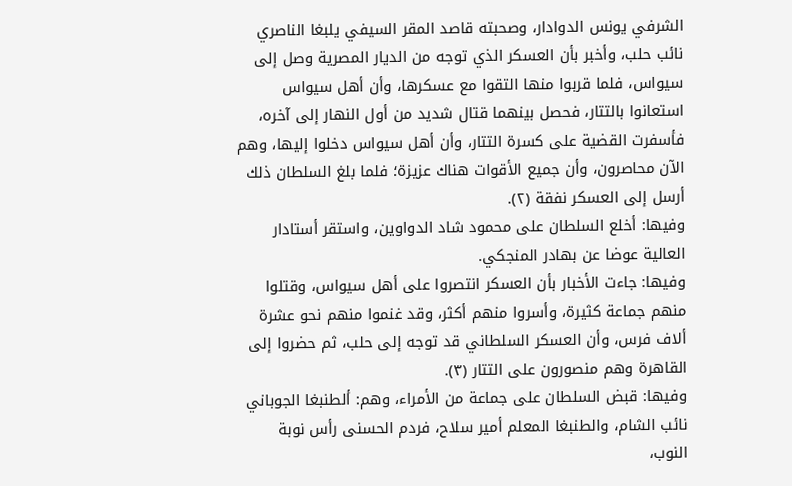الشرفي يونس الدوادار، وصحبته قاصد المقر السيفي يلبغا الناصري نائب حلب، وأخبر بأن العسكر الذي توجه من الديار المصرية وصل إلى سيواس، فلما قربوا منها التقوا مع عسكرها، وأن أهل سيواس استعانوا بالتتار، فحصل بينهما قتال شديد من أول النهار إلى آخره، فأسفرت القضية على كسرة التتار، وأن أهل سيواس دخلوا إليها، وهم الآن محاصرون، وأن جميع الأقوات هناك عزيزة؛ فلما بلغ السلطان ذلك أرسل إلى العسكر نفقة (٢).
وفيها: أخلع السلطان على محمود شاد الدواوين، واستقر أستادار العالية عوضا عن بهادر المنجكي.
وفيها: جاءت الأخبار بأن العسكر انتصروا على أهل سيواس، وقتلوا منهم جماعة كثيرة، وأسروا منهم أكثر، وقد غنموا منهم نحو عشرة ألاف فرس، وأن العسكر السلطاني قد توجه إلى حلب، ثم حضروا إلى القاهرة وهم منصورون على التتار (٣).
وفيها: قبض السلطان على جماعة من الأمراء، وهم: ألطنبغا الجوباني نائب الشام، والطنبغا المعلم أمير سلاح، فردم الحسنى رأس نوبة النوب،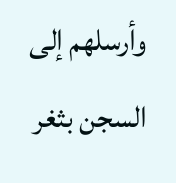وأرسلهم إلى السجن بثغر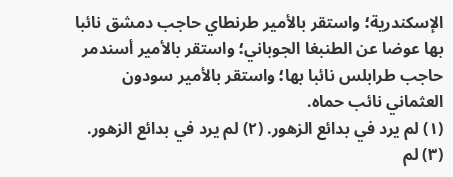الإسكندرية؛ واستقر بالأمير طرنطاي حاجب دمشق نائبا بها عوضا عن الطنبغا الجوباني؛ واستقر بالأمير أسندمر حاجب طرابلس نائبا بها؛ واستقر بالأمير سودون العثماني نائب حماه.
(١) لم يرد في بدائع الزهور. (٢) لم يرد في بدائع الزهور. (٣) لم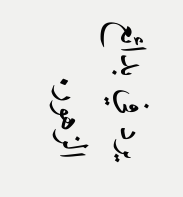يرد في بدائع الزهور.